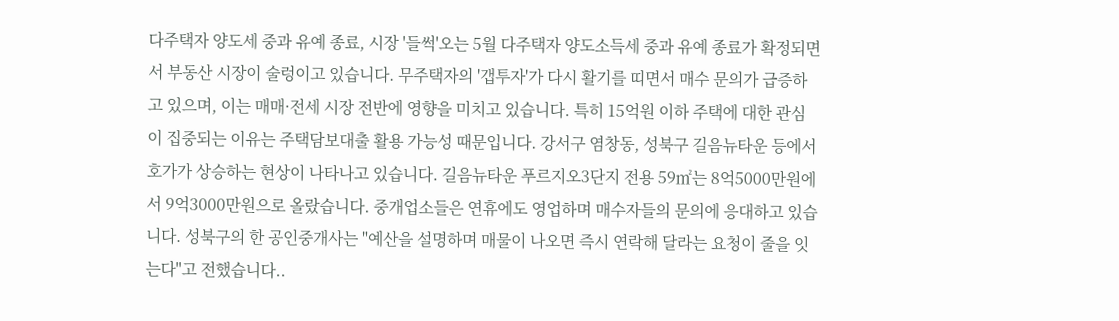다주택자 양도세 중과 유예 종료, 시장 '들썩'오는 5월 다주택자 양도소득세 중과 유예 종료가 확정되면서 부동산 시장이 술렁이고 있습니다. 무주택자의 '갭투자'가 다시 활기를 띠면서 매수 문의가 급증하고 있으며, 이는 매매·전세 시장 전반에 영향을 미치고 있습니다. 특히 15억원 이하 주택에 대한 관심이 집중되는 이유는 주택담보대출 활용 가능성 때문입니다. 강서구 염창동, 성북구 길음뉴타운 등에서 호가가 상승하는 현상이 나타나고 있습니다. 길음뉴타운 푸르지오3단지 전용 59㎡는 8억5000만원에서 9억3000만원으로 올랐습니다. 중개업소들은 연휴에도 영업하며 매수자들의 문의에 응대하고 있습니다. 성북구의 한 공인중개사는 "예산을 설명하며 매물이 나오면 즉시 연락해 달라는 요청이 줄을 잇는다"고 전했습니다..